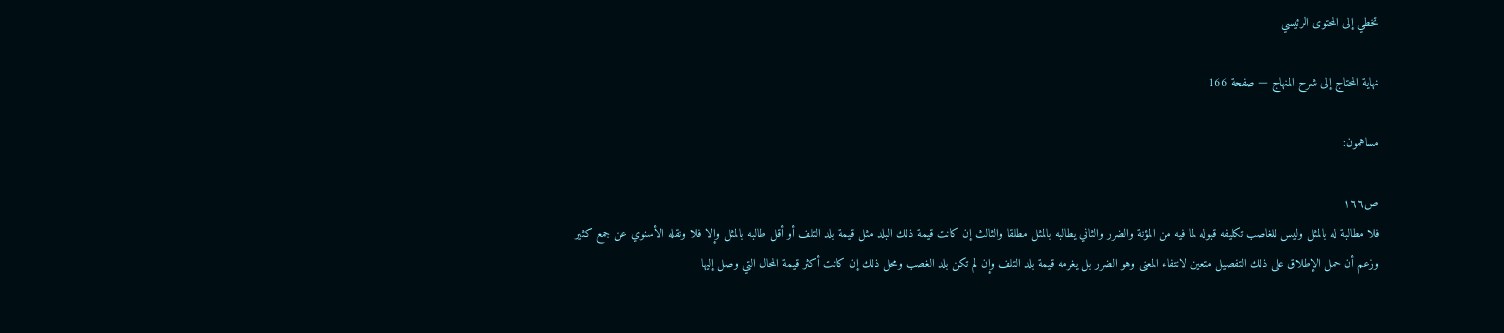تخطي إلى المحتوى الرئيسي

نهاية المحتاج إلى شرح المنهاج — صفحة 166

مساهمون:

ص١٦٦
فلا مطالبة له بالمثل وليس للغاصب تكليفه قبوله لما فيه من المؤنة والضرر والثاني يطالبه بالمثل مطلقا والثالث إن كانت قيمة ذلك البلد مثل قيمة بلد التلف أو أقل طالبه بالمثل وإلا فلا ونقله الأسنوي عن جمع كثير وزعم أن حمل الإطلاق على ذلك التفصيل متعين لانتفاء المعنى وهو الضرر بل يغرمه قيمة بلد التلف وإن لم تكن بلد الغصب ومحل ذلك إن كانت أكثر قيمة المحال التي وصل إليها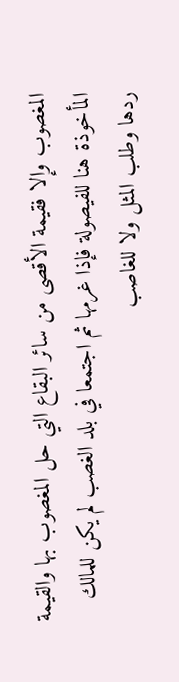المغصوب وإلا فقيمة الأقصى من سائر البقاع التي حل المغصوب بها والقيمة المأخوذة هنا للفيصولة فإذا غرمها ثم اجتمعا في بلد الغصب لم يكن للمالك ردها وطلب المثل ولا للغاصب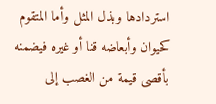استردادها وبذل المثل وأما المتقوم كحيوان وأبعاضه قنا أو غيره فيضمنه بأقصى قيمة من الغصب إلى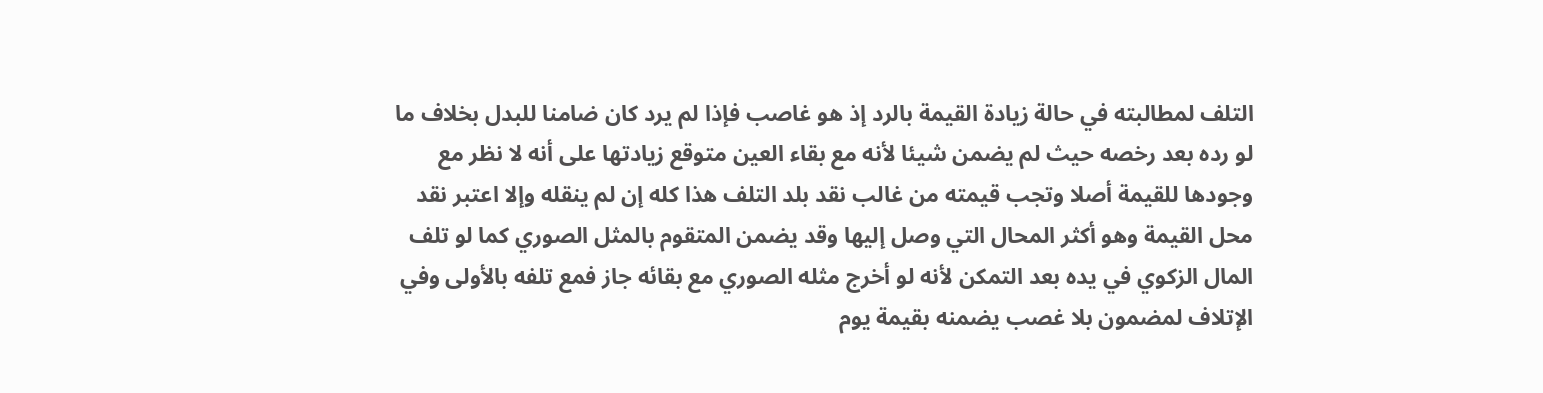التلف لمطالبته في حالة زيادة القيمة بالرد إذ هو غاصب فإذا لم يرد كان ضامنا للبدل بخلاف ما لو رده بعد رخصه حيث لم يضمن شيئا لأنه مع بقاء العين متوقع زيادتها على أنه لا نظر مع وجودها للقيمة أصلا وتجب قيمته من غالب نقد بلد التلف هذا كله إن لم ينقله وإلا اعتبر نقد محل القيمة وهو أكثر المحال التي وصل إليها وقد يضمن المتقوم بالمثل الصوري كما لو تلف المال الزكوي في يده بعد التمكن لأنه لو أخرج مثله الصوري مع بقائه جاز فمع تلفه بالأولى وفي الإتلاف لمضمون بلا غصب يضمنه بقيمة يوم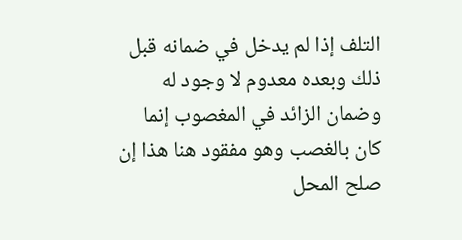التلف إذا لم يدخل في ضمانه قبل ذلك وبعده معدوم لا وجود له وضمان الزائد في المغصوب إنما كان بالغصب وهو مفقود هنا هذا إن صلح المحل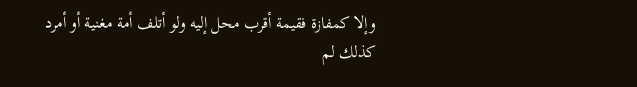وإلا كمفازة فقيمة أقرب محل إليه ولو أتلف أمة مغنية أو أمرد كذلك لم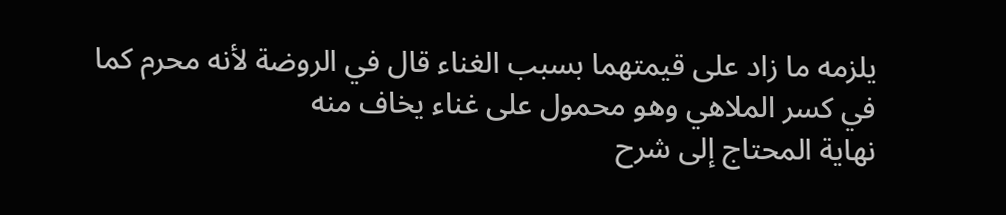يلزمه ما زاد على قيمتهما بسبب الغناء قال في الروضة لأنه محرم كما في كسر الملاهي وهو محمول على غناء يخاف منه
نهاية المحتاج إلى شرح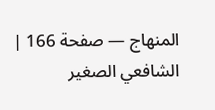المنهاج — صفحة 166 | الشافعي الصغير